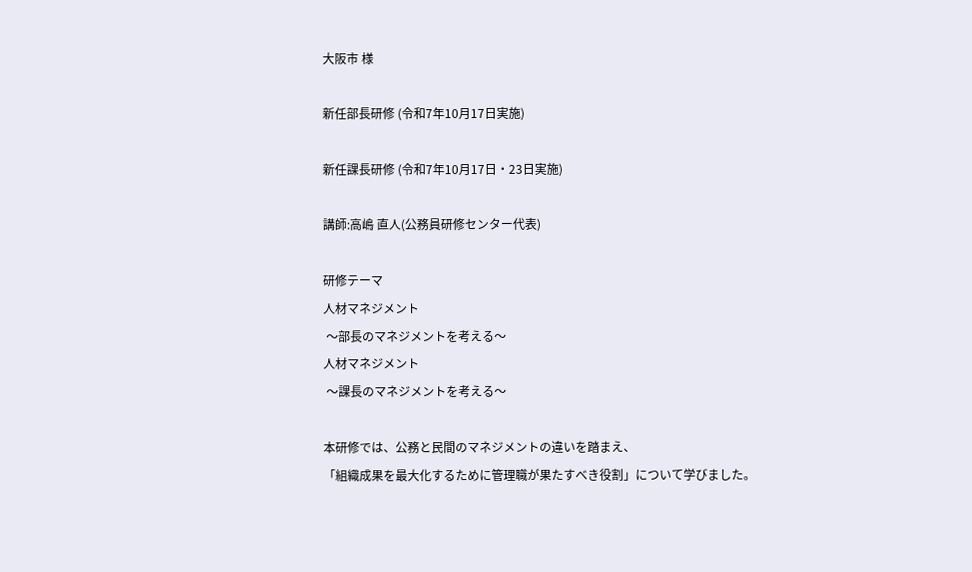大阪市 様

新任部長研修 (令和7年10月17日実施)

新任課長研修 (令和7年10月17日・23日実施)

講師:高嶋 直人(公務員研修センター代表)

研修テーマ
人材マネジメント
 〜部長のマネジメントを考える〜
人材マネジメント
 〜課長のマネジメントを考える〜

本研修では、公務と民間のマネジメントの違いを踏まえ、
「組織成果を最大化するために管理職が果たすべき役割」について学びました。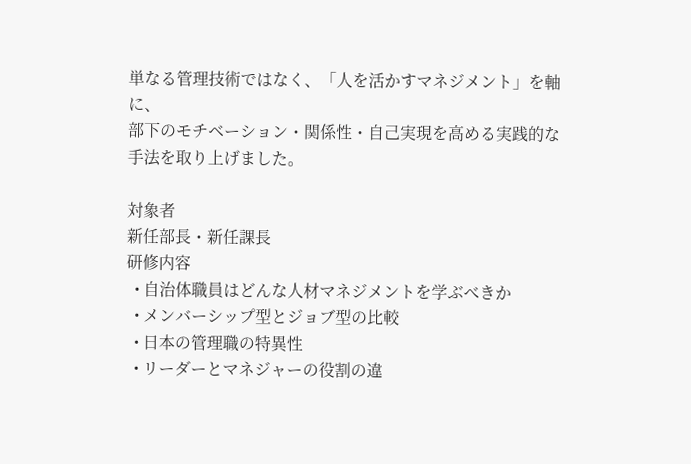単なる管理技術ではなく、「人を活かすマネジメント」を軸に、
部下のモチベーション・関係性・自己実現を高める実践的な手法を取り上げました。

対象者
新任部長・新任課長
研修内容
  • 自治体職員はどんな人材マネジメントを学ぶべきか
  • メンバーシップ型とジョブ型の比較
  • 日本の管理職の特異性
  • リーダーとマネジャーの役割の違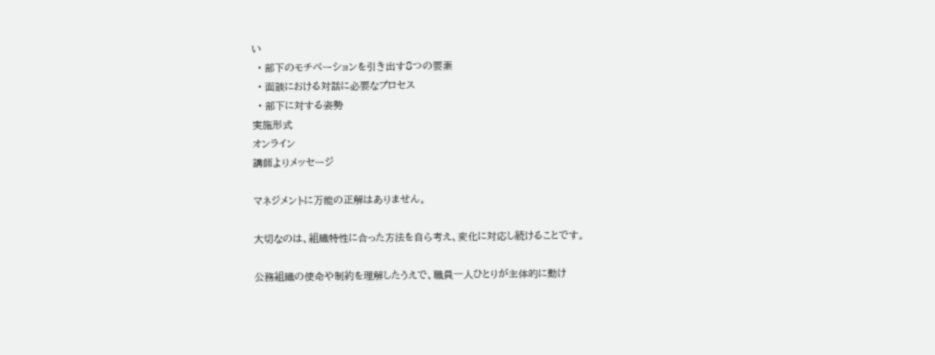い
  • 部下のモチベーションを引き出す8つの要素
  • 面談における対話に必要なプロセス
  • 部下に対する姿勢
実施形式
オンライン
講師よりメッセージ

マネジメントに万能の正解はありません。

大切なのは、組織特性に合った方法を自ら考え、変化に対応し続けることです。

公務組織の使命や制約を理解したうえで、職員一人ひとりが主体的に動け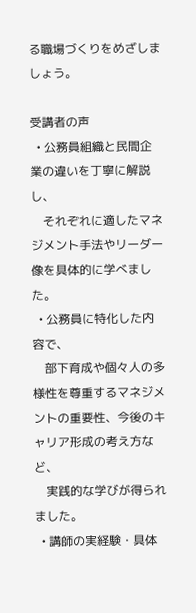る職場づくりをめざしましょう。

受講者の声
  • 公務員組織と民間企業の違いを丁寧に解説し、
    それぞれに適したマネジメント手法やリーダー像を具体的に学べました。
  • 公務員に特化した内容で、
    部下育成や個々人の多様性を尊重するマネジメントの重要性、今後のキャリア形成の考え方など、
    実践的な学びが得られました。
  • 講師の実経験・具体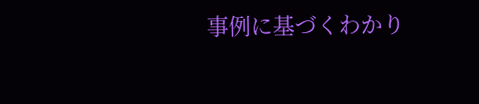事例に基づくわかり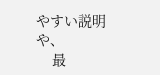やすい説明や、
    最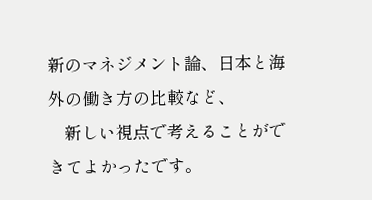新のマネジメント論、日本と海外の働き方の比較など、
    新しい視点で考えることができてよかったです。